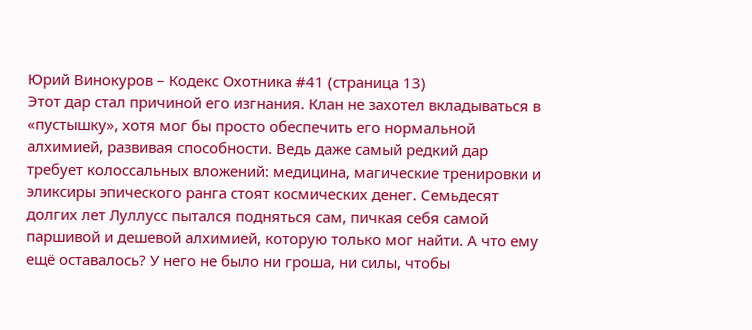Юрий Винокуров – Кодекс Охотника #41 (страница 13)
Этот дар стал причиной его изгнания. Клан не захотел вкладываться в «пустышку», хотя мог бы просто обеспечить его нормальной алхимией, развивая способности. Ведь даже самый редкий дар требует колоссальных вложений: медицина, магические тренировки и эликсиры эпического ранга стоят космических денег. Семьдесят долгих лет Луллусс пытался подняться сам, пичкая себя самой паршивой и дешевой алхимией, которую только мог найти. А что ему ещё оставалось? У него не было ни гроша, ни силы, чтобы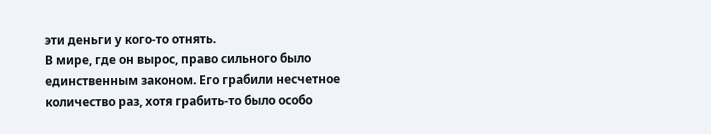эти деньги у кого-то отнять.
В мире, где он вырос, право сильного было единственным законом. Его грабили несчетное количество раз, хотя грабить-то было особо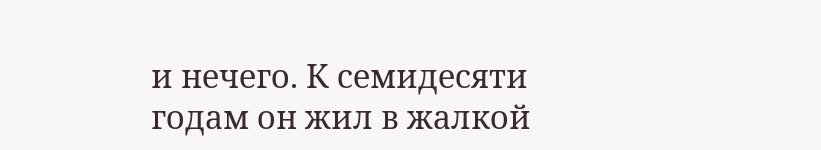и нечего. К семидесяти годам он жил в жалкой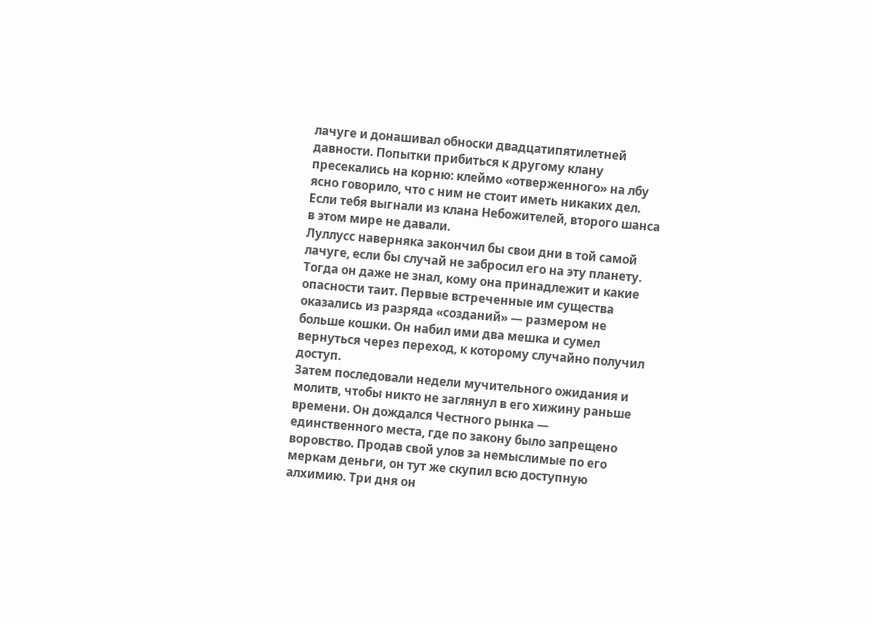лачуге и донашивал обноски двадцатипятилетней давности. Попытки прибиться к другому клану пресекались на корню: клеймо «отверженного» на лбу ясно говорило, что с ним не стоит иметь никаких дел. Если тебя выгнали из клана Небожителей, второго шанса в этом мире не давали.
Луллусс наверняка закончил бы свои дни в той самой лачуге, если бы случай не забросил его на эту планету. Тогда он даже не знал, кому она принадлежит и какие опасности таит. Первые встреченные им существа оказались из разряда «созданий» — размером не больше кошки. Он набил ими два мешка и сумел вернуться через переход, к которому случайно получил доступ.
Затем последовали недели мучительного ожидания и молитв, чтобы никто не заглянул в его хижину раньше времени. Он дождался Честного рынка — единственного места, где по закону было запрещено воровство. Продав свой улов за немыслимые по его меркам деньги, он тут же скупил всю доступную алхимию. Три дня он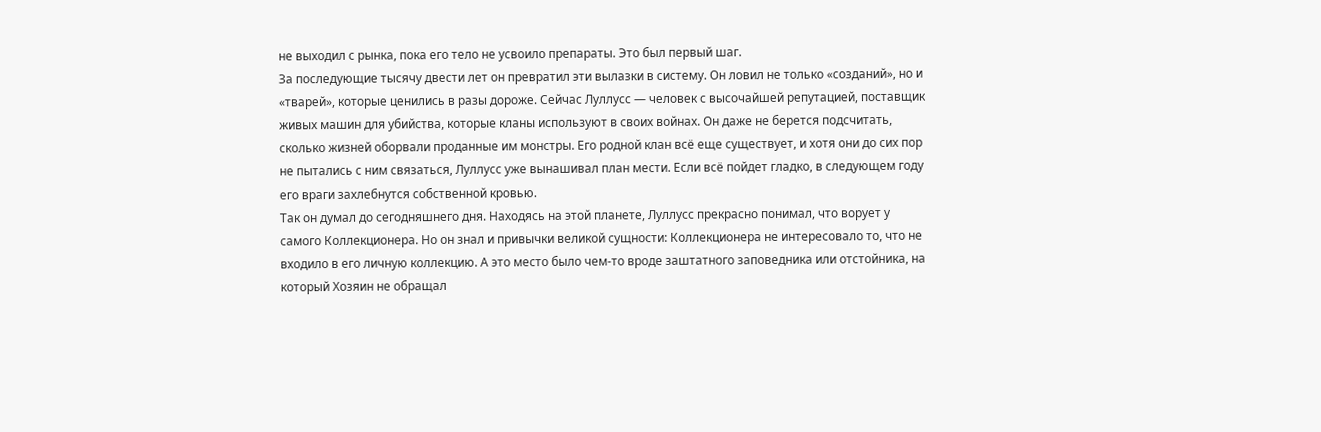не выходил с рынка, пока его тело не усвоило препараты. Это был первый шаг.
За последующие тысячу двести лет он превратил эти вылазки в систему. Он ловил не только «созданий», но и «тварей», которые ценились в разы дороже. Сейчас Луллусс — человек с высочайшей репутацией, поставщик живых машин для убийства, которые кланы используют в своих войнах. Он даже не берется подсчитать, сколько жизней оборвали проданные им монстры. Его родной клан всё еще существует, и хотя они до сих пор не пытались с ним связаться, Луллусс уже вынашивал план мести. Если всё пойдет гладко, в следующем году его враги захлебнутся собственной кровью.
Так он думал до сегодняшнего дня. Находясь на этой планете, Луллусс прекрасно понимал, что ворует у самого Коллекционера. Но он знал и привычки великой сущности: Коллекционера не интересовало то, что не входило в его личную коллекцию. А это место было чем-то вроде заштатного заповедника или отстойника, на который Хозяин не обращал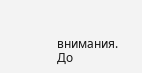внимания.
До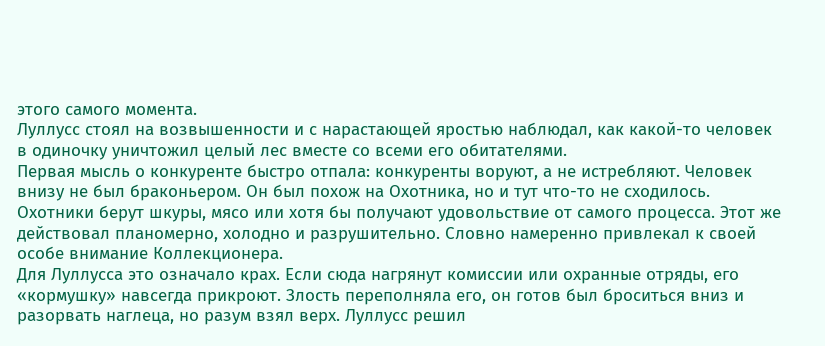этого самого момента.
Луллусс стоял на возвышенности и с нарастающей яростью наблюдал, как какой-то человек в одиночку уничтожил целый лес вместе со всеми его обитателями.
Первая мысль о конкуренте быстро отпала: конкуренты воруют, а не истребляют. Человек внизу не был браконьером. Он был похож на Охотника, но и тут что-то не сходилось. Охотники берут шкуры, мясо или хотя бы получают удовольствие от самого процесса. Этот же действовал планомерно, холодно и разрушительно. Словно намеренно привлекал к своей особе внимание Коллекционера.
Для Луллусса это означало крах. Если сюда нагрянут комиссии или охранные отряды, его «кормушку» навсегда прикроют. Злость переполняла его, он готов был броситься вниз и разорвать наглеца, но разум взял верх. Луллусс решил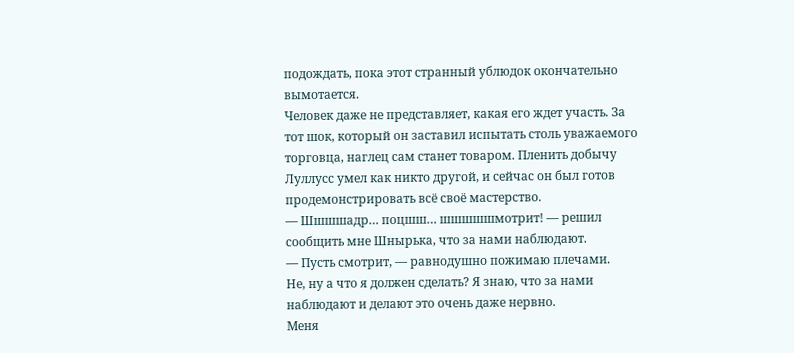подождать, пока этот странный ублюдок окончательно вымотается.
Человек даже не представляет, какая его ждет участь. За тот шок, который он заставил испытать столь уважаемого торговца, наглец сам станет товаром. Пленить добычу Луллусс умел как никто другой, и сейчас он был готов продемонстрировать всё своё мастерство.
— Шшшшадр… поцшш… шшшшшмотрит! — решил сообщить мне Шнырька, что за нами наблюдают.
— Пусть смотрит, — равнодушно пожимаю плечами.
Не, ну а что я должен сделать? Я знаю, что за нами наблюдают и делают это очень даже нервно.
Меня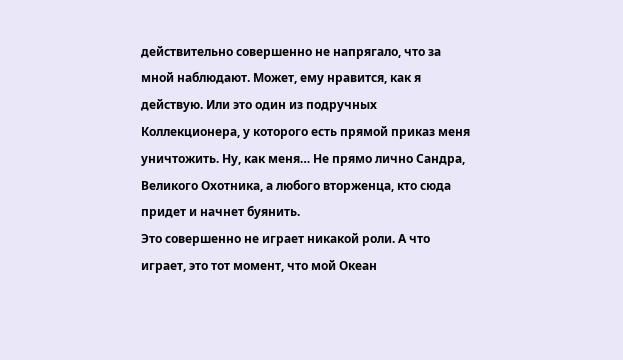действительно совершенно не напрягало, что за мной наблюдают. Может, ему нравится, как я действую. Или это один из подручных Коллекционера, у которого есть прямой приказ меня уничтожить. Ну, как меня… Не прямо лично Сандра, Великого Охотника, а любого вторженца, кто сюда придет и начнет буянить.
Это совершенно не играет никакой роли. А что играет, это тот момент, что мой Океан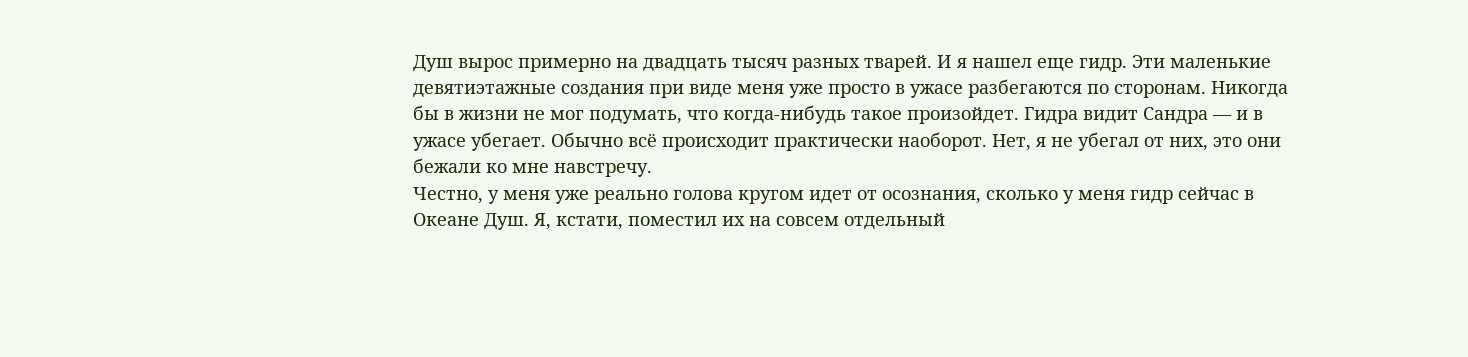Душ вырос примерно на двадцать тысяч разных тварей. И я нашел еще гидр. Эти маленькие девятиэтажные создания при виде меня уже просто в ужасе разбегаются по сторонам. Никогда бы в жизни не мог подумать, что когда-нибудь такое произойдет. Гидра видит Сандра — и в ужасе убегает. Обычно всё происходит практически наоборот. Нет, я не убегал от них, это они бежали ко мне навстречу.
Честно, у меня уже реально голова кругом идет от осознания, сколько у меня гидр сейчас в Океане Душ. Я, кстати, поместил их на совсем отдельный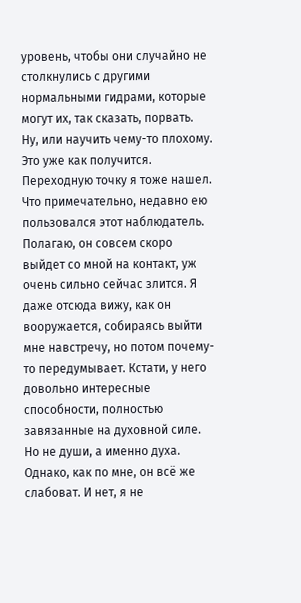уровень, чтобы они случайно не столкнулись с другими нормальными гидрами, которые могут их, так сказать, порвать. Ну, или научить чему-то плохому. Это уже как получится.
Переходную точку я тоже нашел. Что примечательно, недавно ею пользовался этот наблюдатель. Полагаю, он совсем скоро выйдет со мной на контакт, уж очень сильно сейчас злится. Я даже отсюда вижу, как он вооружается, собираясь выйти мне навстречу, но потом почему-то передумывает. Кстати, у него довольно интересные способности, полностью завязанные на духовной силе. Но не души, а именно духа. Однако, как по мне, он всё же слабоват. И нет, я не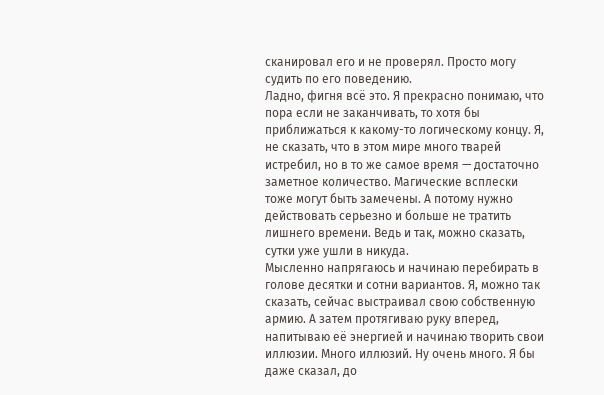сканировал его и не проверял. Просто могу судить по его поведению.
Ладно, фигня всё это. Я прекрасно понимаю, что пора если не заканчивать, то хотя бы приближаться к какому-то логическому концу. Я, не сказать, что в этом мире много тварей истребил, но в то же самое время — достаточно заметное количество. Магические всплески тоже могут быть замечены. А потому нужно действовать серьезно и больше не тратить лишнего времени. Ведь и так, можно сказать, сутки уже ушли в никуда.
Мысленно напрягаюсь и начинаю перебирать в голове десятки и сотни вариантов. Я, можно так сказать, сейчас выстраивал свою собственную армию. А затем протягиваю руку вперед, напитываю её энергией и начинаю творить свои иллюзии. Много иллюзий. Ну очень много. Я бы даже сказал, до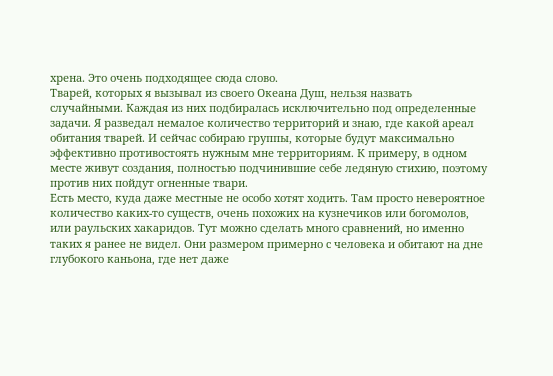хрена. Это очень подходящее сюда слово.
Тварей, которых я вызывал из своего Океана Душ, нельзя назвать случайными. Каждая из них подбиралась исключительно под определенные задачи. Я разведал немалое количество территорий и знаю, где какой ареал обитания тварей. И сейчас собираю группы, которые будут максимально эффективно противостоять нужным мне территориям. К примеру, в одном месте живут создания, полностью подчинившие себе ледяную стихию, поэтому против них пойдут огненные твари.
Есть место, куда даже местные не особо хотят ходить. Там просто невероятное количество каких-то существ, очень похожих на кузнечиков или богомолов, или раульских хакаридов. Тут можно сделать много сравнений, но именно таких я ранее не видел. Они размером примерно с человека и обитают на дне глубокого каньона, где нет даже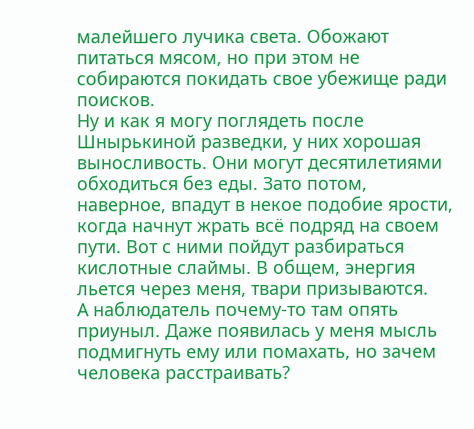малейшего лучика света. Обожают питаться мясом, но при этом не собираются покидать свое убежище ради поисков.
Ну и как я могу поглядеть после Шнырькиной разведки, у них хорошая выносливость. Они могут десятилетиями обходиться без еды. Зато потом, наверное, впадут в некое подобие ярости, когда начнут жрать всё подряд на своем пути. Вот с ними пойдут разбираться кислотные слаймы. В общем, энергия льется через меня, твари призываются.
А наблюдатель почему-то там опять приуныл. Даже появилась у меня мысль подмигнуть ему или помахать, но зачем человека расстраивать?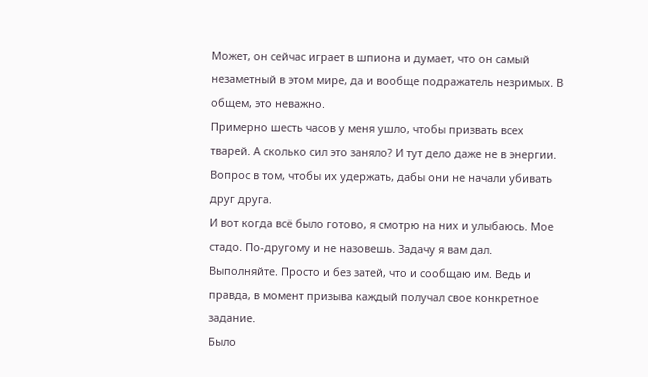Может, он сейчас играет в шпиона и думает, что он самый незаметный в этом мире, да и вообще подражатель незримых. В общем, это неважно.
Примерно шесть часов у меня ушло, чтобы призвать всех тварей. А сколько сил это заняло? И тут дело даже не в энергии. Вопрос в том, чтобы их удержать, дабы они не начали убивать друг друга.
И вот когда всё было готово, я смотрю на них и улыбаюсь. Мое стадо. По-другому и не назовешь. Задачу я вам дал. Выполняйте. Просто и без затей, что и сообщаю им. Ведь и правда, в момент призыва каждый получал свое конкретное задание.
Было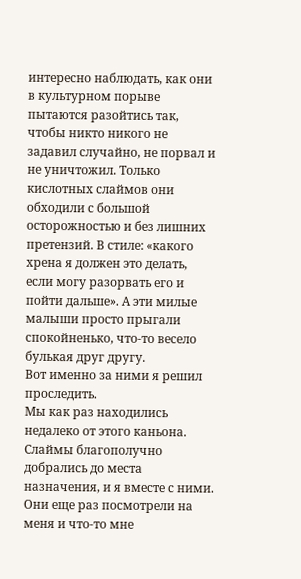интересно наблюдать, как они в культурном порыве пытаются разойтись так, чтобы никто никого не задавил случайно, не порвал и не уничтожил. Только кислотных слаймов они обходили с большой осторожностью и без лишних претензий. В стиле: «какого хрена я должен это делать, если могу разорвать его и пойти дальше». А эти милые малыши просто прыгали спокойненько, что-то весело булькая друг другу.
Вот именно за ними я решил проследить.
Мы как раз находились недалеко от этого каньона. Слаймы благополучно добрались до места назначения, и я вместе с ними. Они еще раз посмотрели на меня и что-то мне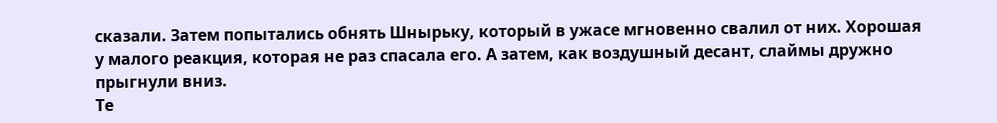сказали. Затем попытались обнять Шнырьку, который в ужасе мгновенно свалил от них. Хорошая у малого реакция, которая не раз спасала его. А затем, как воздушный десант, слаймы дружно прыгнули вниз.
Те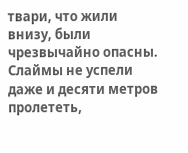твари, что жили внизу, были чрезвычайно опасны. Слаймы не успели даже и десяти метров пролететь,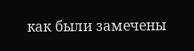как были замечены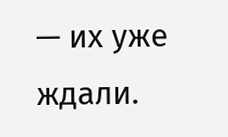— их уже ждали.